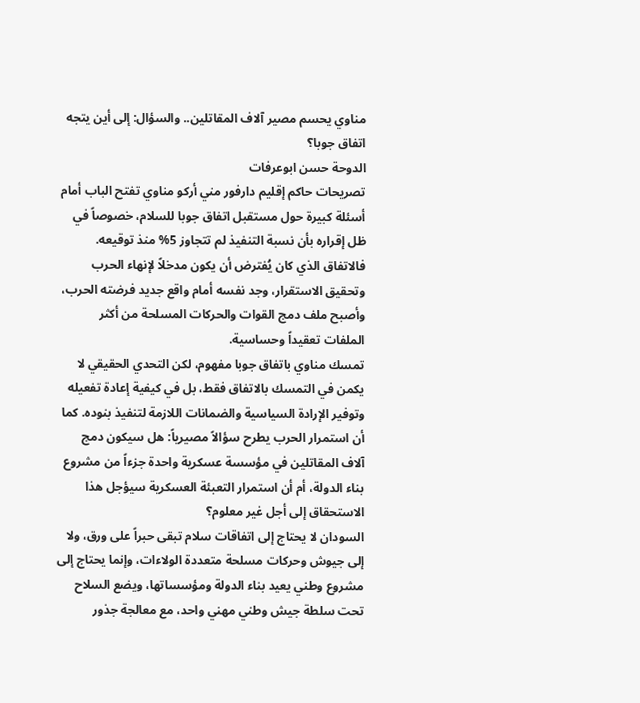مناوي يحسم مصير آلاف المقاتلين.. والسؤال: إلى أين يتجه اتفاق جوبا؟
الدوحة حسن ابوعرفات
تصريحات حاكم إقليم دارفور مني أركو مناوي تفتح الباب أمام أسئلة كبيرة حول مستقبل اتفاق جوبا للسلام، خصوصاً في ظل إقراره بأن نسبة التنفيذ لم تتجاوز 5% منذ توقيعه.
فالاتفاق الذي كان يُفترض أن يكون مدخلاً لإنهاء الحرب وتحقيق الاستقرار، وجد نفسه أمام واقع جديد فرضته الحرب، وأصبح ملف دمج القوات والحركات المسلحة من أكثر الملفات تعقيداً وحساسية.
تمسك مناوي باتفاق جوبا مفهوم، لكن التحدي الحقيقي لا يكمن في التمسك بالاتفاق فقط، بل في كيفية إعادة تفعيله وتوفير الإرادة السياسية والضمانات اللازمة لتنفيذ بنوده. كما أن استمرار الحرب يطرح سؤالاً مصيرياً: هل سيكون دمج آلاف المقاتلين في مؤسسة عسكرية واحدة جزءاً من مشروع بناء الدولة، أم أن استمرار التعبئة العسكرية سيؤجل هذا الاستحقاق إلى أجل غير معلوم؟
السودان لا يحتاج إلى اتفاقات سلام تبقى حبراً على ورق، ولا إلى جيوش وحركات مسلحة متعددة الولاءات، وإنما يحتاج إلى مشروع وطني يعيد بناء الدولة ومؤسساتها، ويضع السلاح تحت سلطة جيش وطني مهني واحد، مع معالجة جذور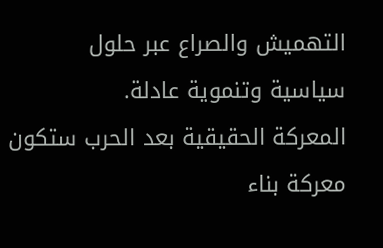التهميش والصراع عبر حلول سياسية وتنموية عادلة.
المعركة الحقيقية بعد الحرب ستكون معركة بناء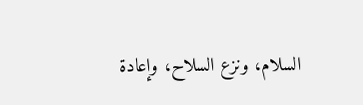السلام، ونزع السلاح، وإعادة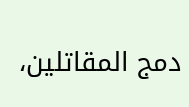دمج المقاتلين،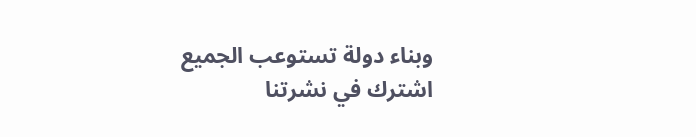وبناء دولة تستوعب الجميع
اشترك في نشرتنا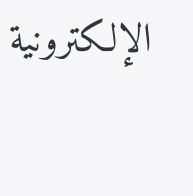الإلكترونية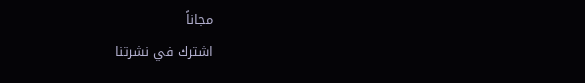مجاناً
اشترك في نشرتنا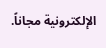الإلكترونية مجاناً.